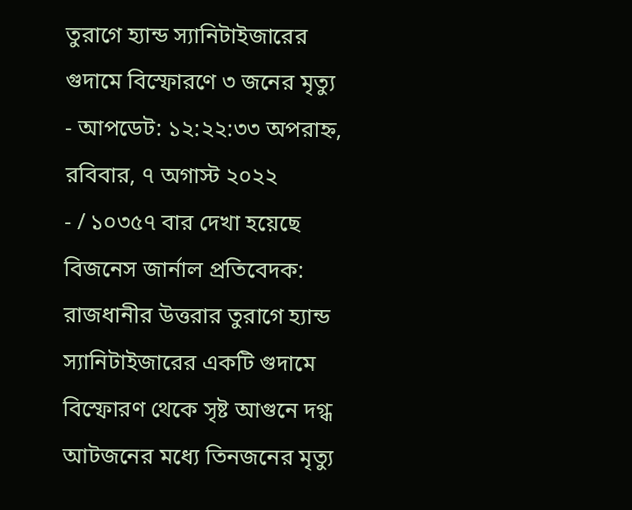তুরাগে হ্যান্ড স্যানিটাইজারের গুদামে বিস্ফোরণে ৩ জনের মৃত্যু
- আপডেট: ১২:২২:৩৩ অপরাহ্ন, রবিবার, ৭ অগাস্ট ২০২২
- / ১০৩৫৭ বার দেখা হয়েছে
বিজনেস জার্নাল প্রতিবেদক: রাজধানীর উত্তরার তুরাগে হ্যান্ড স্যানিটাইজারের একটি গুদামে বিস্ফোরণ থেকে সৃষ্ট আগুনে দগ্ধ আটজনের মধ্যে তিনজনের মৃত্যু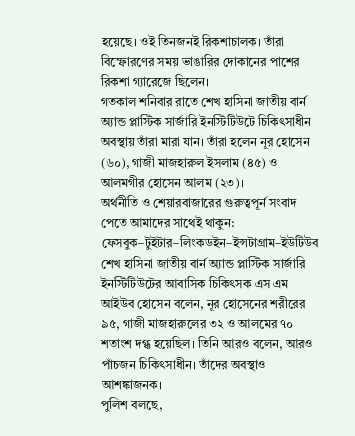হয়েছে। ওই তিনজনই রিকশাচালক। তাঁরা বিস্ফোরণের সময় ভাঙারির দোকানের পাশের রিকশা গ্যারেজে ছিলেন।
গতকাল শনিবার রাতে শেখ হাসিনা জাতীয় বার্ন অ্যান্ড প্লাস্টিক সার্জারি ইনস্টিটিউটে চিকিৎসাধীন অবস্থায় তাঁরা মারা যান। তাঁরা হলেন নূর হোসেন (৬০), গাজী মাজহারুল ইসলাম (৪৫) ও আলমগীর হোসেন আলম (২৩)।
অর্থনীতি ও শেয়ারবাজারের গুরুত্বপূর্ন সংবাদ পেতে আমাদের সাথেই থাকুন: ফেসবুক–টুইটার–লিংকডইন–ইন্সটাগ্রাম–ইউটিউব
শেখ হাসিনা জাতীয় বার্ন অ্যান্ড প্লাস্টিক সার্জারি ইনস্টিটিউটের আবাসিক চিকিৎসক এস এম আইউব হোসেন বলেন, নূর হোসেনের শরীরের ৯৫, গাজী মাজহারুলের ৩২ ও আলমের ৭০ শতাংশ দগ্ধ হয়েছিল। তিনি আরও বলেন, আরও পাঁচজন চিকিৎসাধীন। তাঁদের অবস্থাও আশঙ্কাজনক।
পুলিশ বলছে,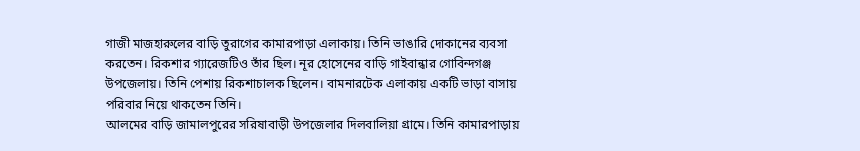গাজী মাজহারুলের বাড়ি তুরাগের কামারপাড়া এলাকায়। তিনি ভাঙারি দোকানের ব্যবসা করতেন। রিকশার গ্যারেজটিও তাঁর ছিল। নূর হোসেনের বাড়ি গাইবান্ধার গোবিন্দগঞ্জ উপজেলায়। তিনি পেশায় রিকশাচালক ছিলেন। বামনারটেক এলাকায় একটি ভাড়া বাসায় পরিবার নিয়ে থাকতেন তিনি।
আলমের বাড়ি জামালপুরের সরিষাবাড়ী উপজেলার দিলবালিয়া গ্রামে। তিনি কামারপাড়ায়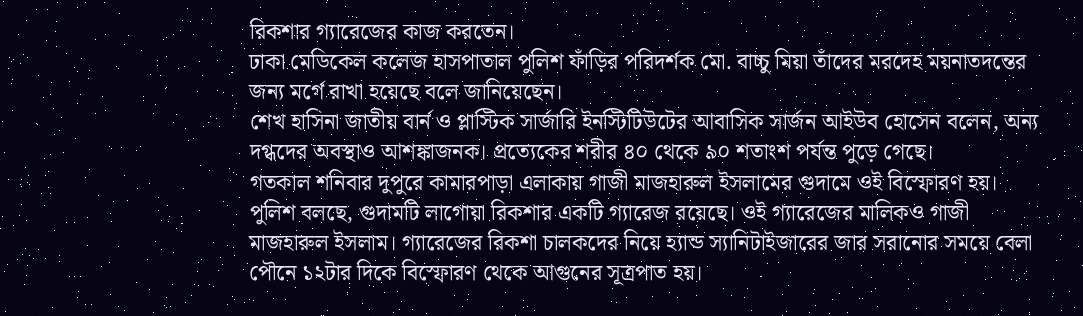রিকশার গ্যারেজের কাজ করতেন।
ঢাকা মেডিকেল কলেজ হাসপাতাল পুলিশ ফাঁড়ির পরিদর্শক মো. বাচ্চু মিয়া তাঁদের মরদেহ ময়নাতদন্তের জন্য মর্গে রাখা হয়েছে বলে জানিয়েছেন।
শেখ হাসিনা জাতীয় বার্ন ও প্লাস্টিক সার্জারি ইনস্টিটিউটের আবাসিক সার্জন আইউব হোসেন বলেন, অন্য দগ্ধদের অবস্থাও আশঙ্কাজনক। প্রত্যেকের শরীর ৪০ থেকে ৯০ শতাংশ পর্যন্ত পুড়ে গেছে।
গতকাল শনিবার দুপুরে কামারপাড়া এলাকায় গাজী মাজহারুল ইসলামের গুদামে ওই বিস্ফোরণ হয়। পুলিশ বলছে, গুদামটি লাগোয়া রিকশার একটি গ্যারেজ রয়েছে। ওই গ্যারেজের মালিকও গাজী মাজহারুল ইসলাম। গ্যারেজের রিকশা চালকদের নিয়ে হ্যান্ড স্যানিটাইজারের জার সরানোর সময়ে বেলা পৌনে ১২টার দিকে বিস্ফোরণ থেকে আগুনের সূত্রপাত হয়।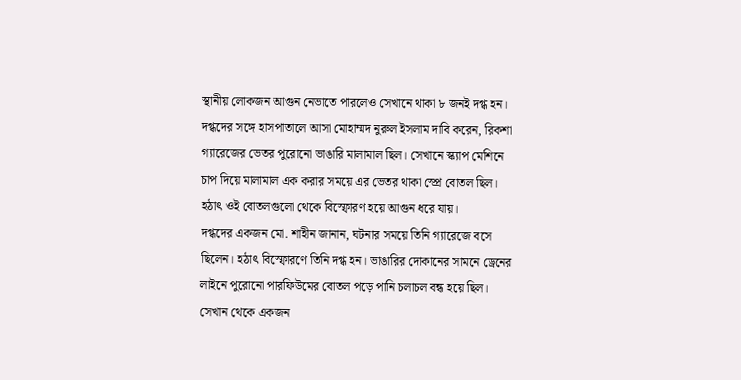স্থানীয় লোকজন আগুন নেভাতে পারলেও সেখানে থাকা ৮ জনই দগ্ধ হন।
দগ্ধদের সঙ্গে হাসপাতালে আসা মোহাম্মদ নুরুল ইসলাম দাবি করেন, রিকশা গ্যারেজের ভেতর পুরোনো ভাঙারি মালামাল ছিল। সেখানে স্ক্যাপ মেশিনে চাপ দিয়ে মালামাল এক করার সময়ে এর ভেতর থাকা স্প্রে বোতল ছিল। হঠাৎ ওই বোতলগুলো থেকে বিস্ফোরণ হয়ে আগুন ধরে যায়।
দগ্ধদের একজন মো. শাহীন জানান, ঘটনার সময়ে তিনি গ্যারেজে বসে ছিলেন। হঠাৎ বিস্ফোরণে তিনি দগ্ধ হন। ভাঙারির দোকানের সামনে ড্রেনের লাইনে পুরোনো পারফিউমের বোতল পড়ে পানি চলাচল বন্ধ হয়ে ছিল। সেখান থেকে একজন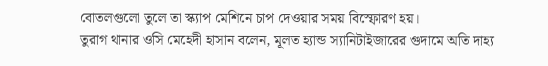বোতলগুলো তুলে তা স্ক্যাপ মেশিনে চাপ দেওয়ার সময় বিস্ফোরণ হয়।
তুরাগ থানার ওসি মেহেদী হাসান বলেন, মূলত হ্যান্ড স্যানিটাইজারের গুদামে অতি দাহ্য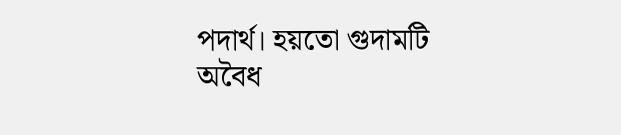পদার্থ। হয়তো গুদামটি অবৈধ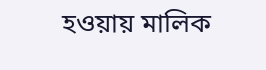হওয়ায় মালিক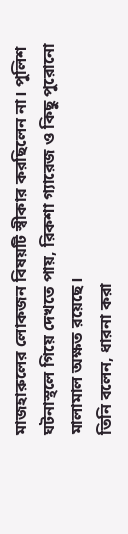মাজহারুলের লোকজন বিষয়টি স্বীকার করছিলেন না। পুলিশ ঘটনাস্থলে গিয়ে দেখতে পায়, রিকশা গ্যারেজ ও কিছু পুরোনো মালামাল অক্ষত রয়েছে।
তিনি বলেন, ধারনা করা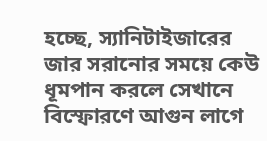হচ্ছে, স্যানিটাইজারের জার সরানোর সময়ে কেউ ধূমপান করলে সেখানে বিস্ফোরণে আগুন লাগে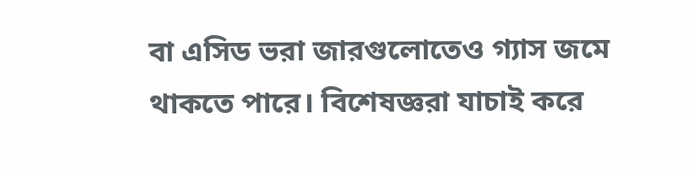বা এসিড ভরা জারগুলোতেও গ্যাস জমে থাকতে পারে। বিশেষজ্ঞরা যাচাই করে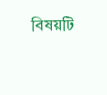বিষয়টি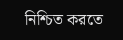নিশ্চিত করতে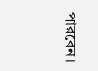পারবেন।